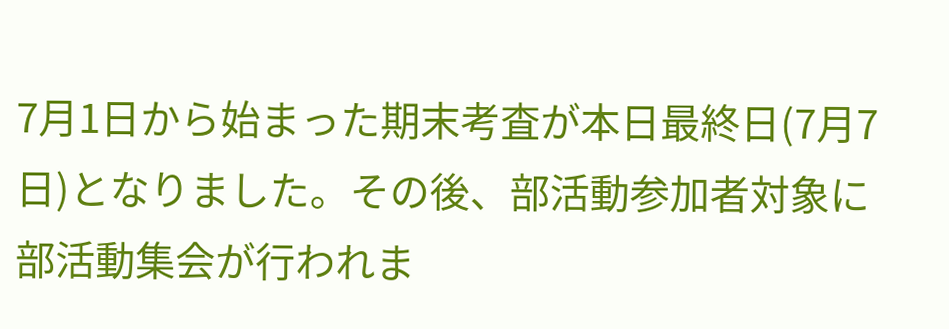7月1日から始まった期末考査が本日最終日(7月7日)となりました。その後、部活動参加者対象に部活動集会が行われま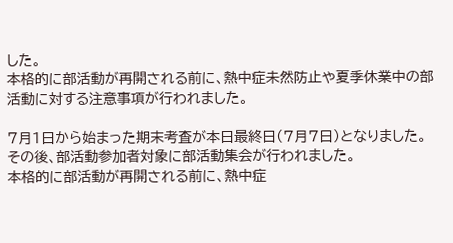した。
本格的に部活動が再開される前に、熱中症未然防止や夏季休業中の部活動に対する注意事項が行われました。

7月1日から始まった期末考査が本日最終日(7月7日)となりました。その後、部活動参加者対象に部活動集会が行われました。
本格的に部活動が再開される前に、熱中症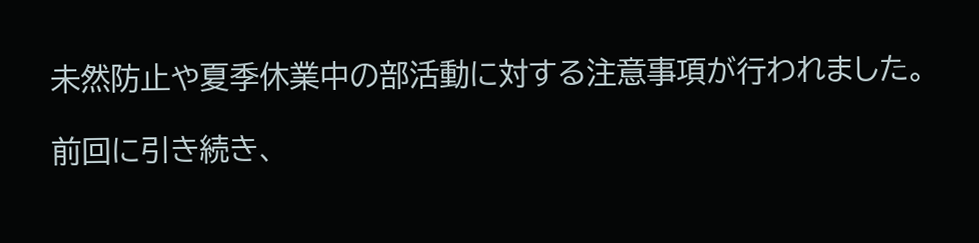未然防止や夏季休業中の部活動に対する注意事項が行われました。

前回に引き続き、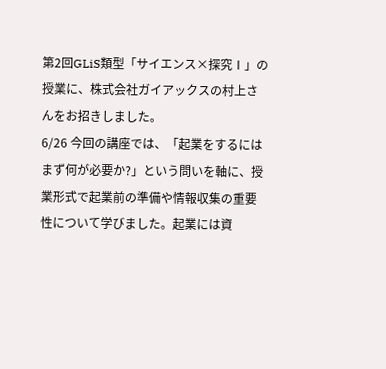第2回GLiS類型「サイエンス×探究Ⅰ」の授業に、株式会社ガイアックスの村上さんをお招きしました。
6/26 今回の講座では、「起業をするにはまず何が必要か?」という問いを軸に、授業形式で起業前の準備や情報収集の重要性について学びました。起業には資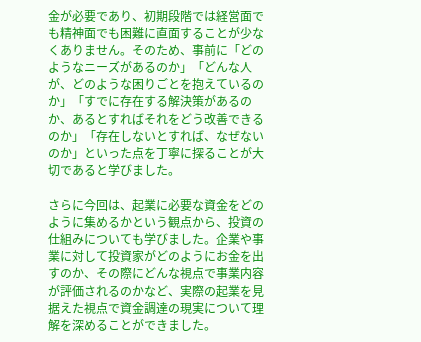金が必要であり、初期段階では経営面でも精神面でも困難に直面することが少なくありません。そのため、事前に「どのようなニーズがあるのか」「どんな人が、どのような困りごとを抱えているのか」「すでに存在する解決策があるのか、あるとすればそれをどう改善できるのか」「存在しないとすれば、なぜないのか」といった点を丁寧に探ることが大切であると学びました。

さらに今回は、起業に必要な資金をどのように集めるかという観点から、投資の仕組みについても学びました。企業や事業に対して投資家がどのようにお金を出すのか、その際にどんな視点で事業内容が評価されるのかなど、実際の起業を見据えた視点で資金調達の現実について理解を深めることができました。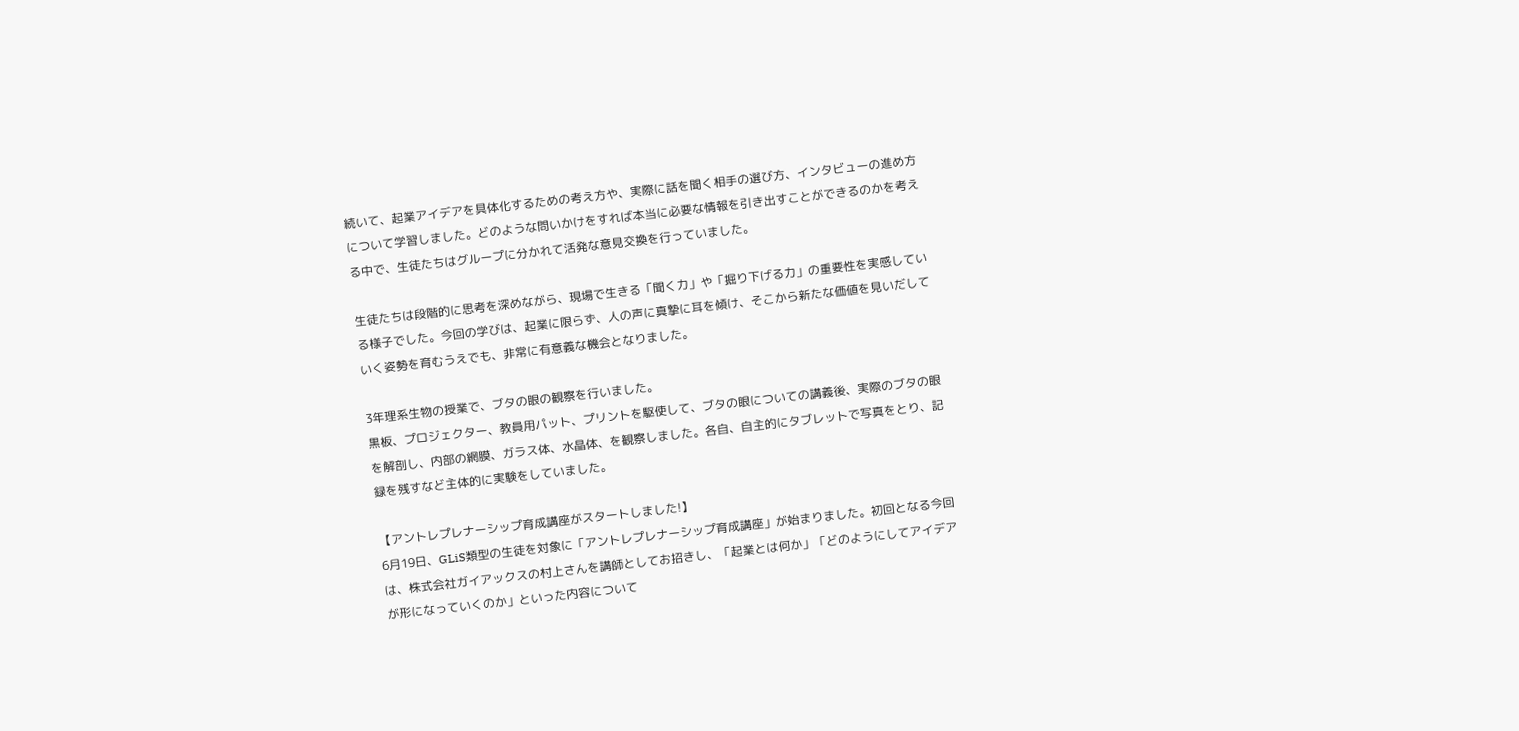続いて、起業アイデアを具体化するための考え方や、実際に話を聞く相手の選び方、インタビューの進め方について学習しました。どのような問いかけをすれば本当に必要な情報を引き出すことができるのかを考える中で、生徒たちはグループに分かれて活発な意見交換を行っていました。

生徒たちは段階的に思考を深めながら、現場で生きる「聞く力」や「掘り下げる力」の重要性を実感している様子でした。今回の学びは、起業に限らず、人の声に真摯に耳を傾け、そこから新たな価値を見いだしていく姿勢を育むうえでも、非常に有意義な機会となりました。

3年理系生物の授業で、ブタの眼の観察を行いました。
黒板、プロジェクター、教員用パット、プリントを駆使して、ブタの眼についての講義後、実際のブタの眼を解剖し、内部の網膜、ガラス体、水晶体、を観察しました。各自、自主的にタブレットで写真をとり、記録を残すなど主体的に実験をしていました。

【アントレプレナーシップ育成講座がスタートしました!】
6月19日、GLiS類型の生徒を対象に「アントレプレナーシップ育成講座」が始まりました。初回となる今回は、株式会社ガイアックスの村上さんを講師としてお招きし、「起業とは何か」「どのようにしてアイデアが形になっていくのか」といった内容について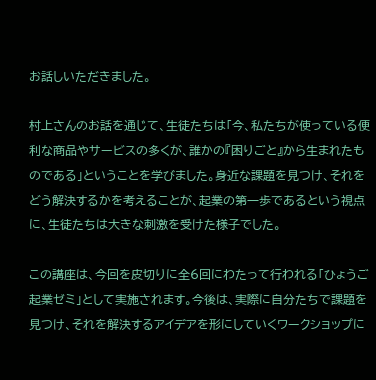お話しいただきました。

村上さんのお話を通じて、生徒たちは「今、私たちが使っている便利な商品やサービスの多くが、誰かの『困りごと』から生まれたものである」ということを学びました。身近な課題を見つけ、それをどう解決するかを考えることが、起業の第一歩であるという視点に、生徒たちは大きな刺激を受けた様子でした。

この講座は、今回を皮切りに全6回にわたって行われる「ひょうご起業ゼミ」として実施されます。今後は、実際に自分たちで課題を見つけ、それを解決するアイデアを形にしていくワークショップに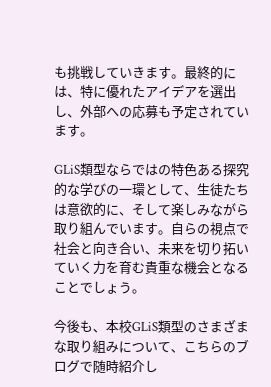も挑戦していきます。最終的には、特に優れたアイデアを選出し、外部への応募も予定されています。

GLiS類型ならではの特色ある探究的な学びの一環として、生徒たちは意欲的に、そして楽しみながら取り組んでいます。自らの視点で社会と向き合い、未来を切り拓いていく力を育む貴重な機会となることでしょう。

今後も、本校GLiS類型のさまざまな取り組みについて、こちらのブログで随時紹介し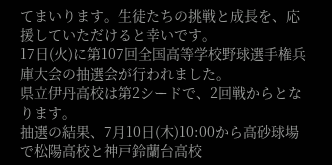てまいります。生徒たちの挑戦と成長を、応援していただけると幸いです。
17日(火)に第107回全国高等学校野球選手権兵庫大会の抽選会が行われました。
県立伊丹高校は第2シードで、2回戦からとなります。
抽選の結果、7月10日(木)10:00から高砂球場で松陽高校と神戸鈴蘭台高校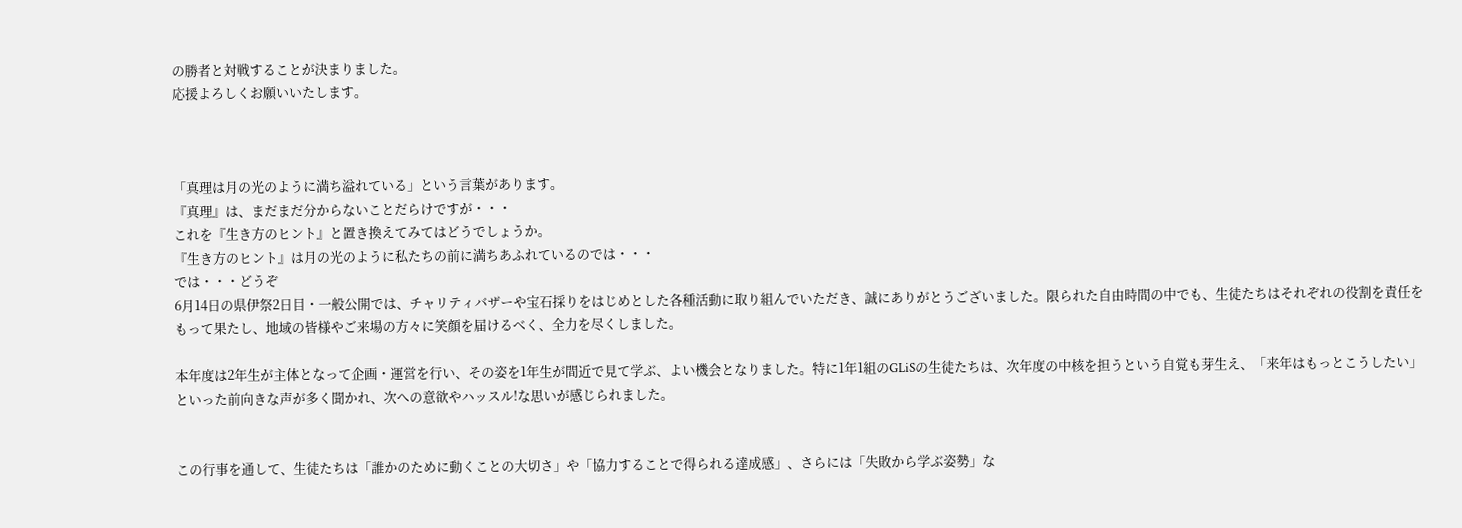の勝者と対戦することが決まりました。
応援よろしくお願いいたします。



「真理は月の光のように満ち溢れている」という言葉があります。
『真理』は、まだまだ分からないことだらけですが・・・
これを『生き方のヒント』と置き換えてみてはどうでしょうか。
『生き方のヒント』は月の光のように私たちの前に満ちあふれているのでは・・・
では・・・どうぞ
6月14日の県伊祭2日目・一般公開では、チャリティバザーや宝石採りをはじめとした各種活動に取り組んでいただき、誠にありがとうございました。限られた自由時間の中でも、生徒たちはそれぞれの役割を責任をもって果たし、地域の皆様やご来場の方々に笑顔を届けるべく、全力を尽くしました。

本年度は2年生が主体となって企画・運営を行い、その姿を1年生が間近で見て学ぶ、よい機会となりました。特に1年1組のGLiSの生徒たちは、次年度の中核を担うという自覚も芽生え、「来年はもっとこうしたい」といった前向きな声が多く聞かれ、次への意欲やハッスル!な思いが感じられました。


この行事を通して、生徒たちは「誰かのために動くことの大切さ」や「協力することで得られる達成感」、さらには「失敗から学ぶ姿勢」な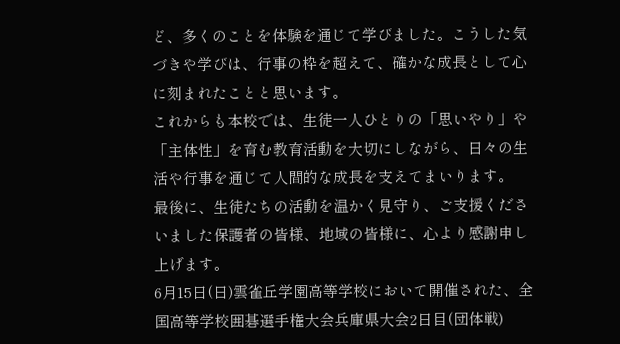ど、多くのことを体験を通じて学びました。こうした気づきや学びは、行事の枠を超えて、確かな成長として心に刻まれたことと思います。
これからも本校では、生徒一人ひとりの「思いやり」や「主体性」を育む教育活動を大切にしながら、日々の生活や行事を通じて人間的な成長を支えてまいります。
最後に、生徒たちの活動を温かく見守り、ご支援くださいました保護者の皆様、地域の皆様に、心より感謝申し上げます。
6月15日(日)雲雀丘学園高等学校において開催された、全国高等学校囲碁選手権大会兵庫県大会2日目(団体戦)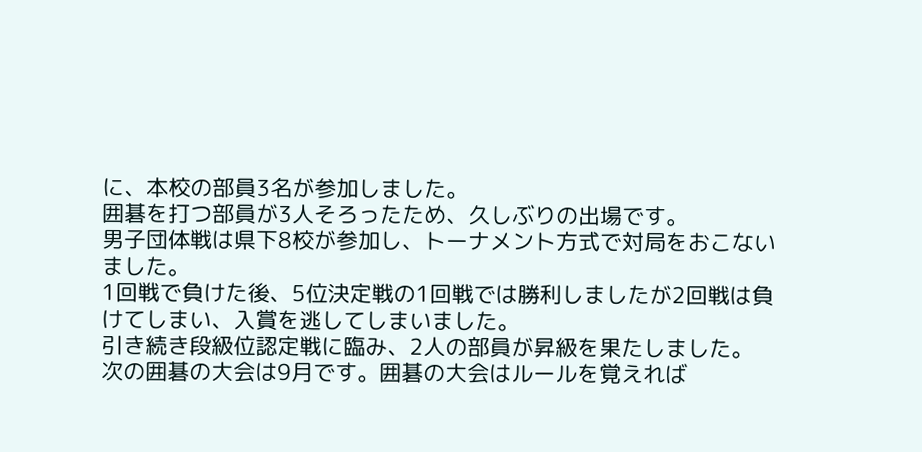に、本校の部員3名が参加しました。
囲碁を打つ部員が3人そろったため、久しぶりの出場です。
男子団体戦は県下8校が参加し、トーナメント方式で対局をおこないました。
1回戦で負けた後、5位決定戦の1回戦では勝利しましたが2回戦は負けてしまい、入賞を逃してしまいました。
引き続き段級位認定戦に臨み、2人の部員が昇級を果たしました。
次の囲碁の大会は9月です。囲碁の大会はルールを覚えれば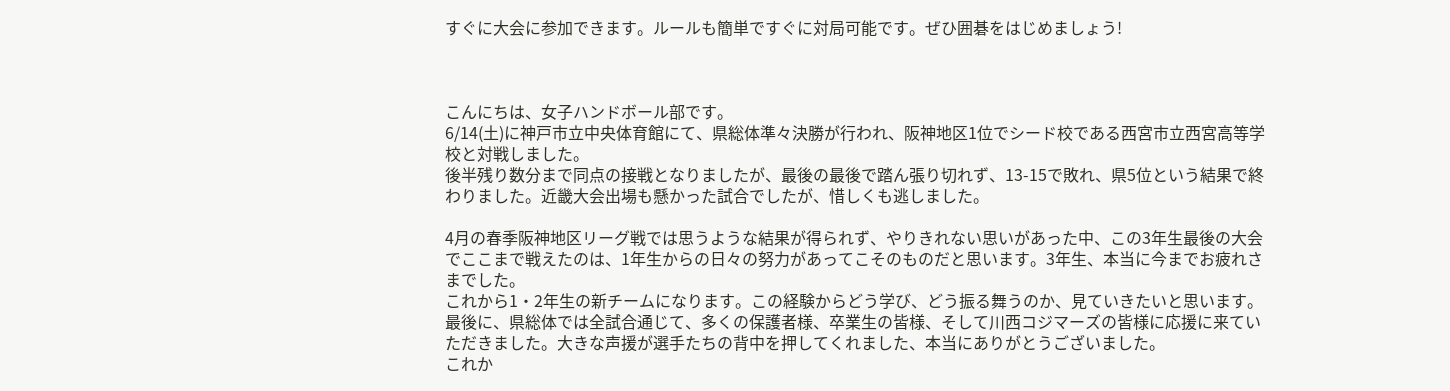すぐに大会に参加できます。ルールも簡単ですぐに対局可能です。ぜひ囲碁をはじめましょう!



こんにちは、女子ハンドボール部です。
6/14(土)に神戸市立中央体育館にて、県総体準々決勝が行われ、阪神地区1位でシード校である西宮市立西宮高等学校と対戦しました。
後半残り数分まで同点の接戦となりましたが、最後の最後で踏ん張り切れず、13-15で敗れ、県5位という結果で終わりました。近畿大会出場も懸かった試合でしたが、惜しくも逃しました。

4月の春季阪神地区リーグ戦では思うような結果が得られず、やりきれない思いがあった中、この3年生最後の大会でここまで戦えたのは、1年生からの日々の努力があってこそのものだと思います。3年生、本当に今までお疲れさまでした。
これから1・2年生の新チームになります。この経験からどう学び、どう振る舞うのか、見ていきたいと思います。
最後に、県総体では全試合通じて、多くの保護者様、卒業生の皆様、そして川西コジマーズの皆様に応援に来ていただきました。大きな声援が選手たちの背中を押してくれました、本当にありがとうございました。
これか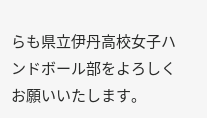らも県立伊丹高校女子ハンドボール部をよろしくお願いいたします。